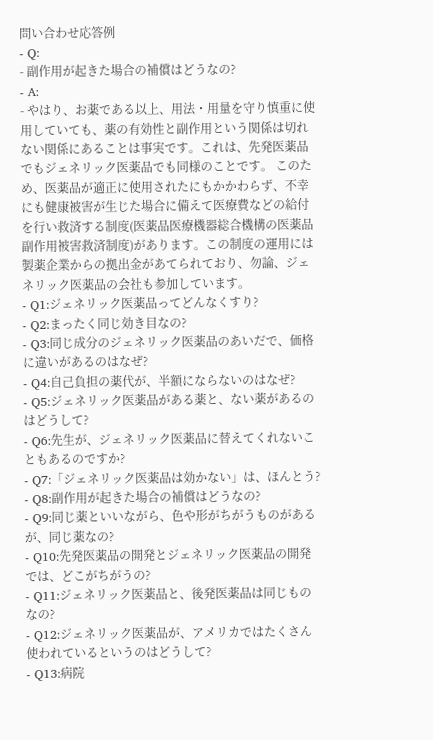問い合わせ応答例
- Q:
- 副作用が起きた場合の補償はどうなの?
- A:
- やはり、お薬である以上、用法・用量を守り慎重に使用していても、薬の有効性と副作用という関係は切れない関係にあることは事実です。これは、先発医薬品でもジェネリック医薬品でも同様のことです。 このため、医薬品が適正に使用されたにもかかわらず、不幸にも健康被害が生じた場合に備えて医療費などの給付を行い救済する制度(医薬品医療機器総合機構の医薬品副作用被害救済制度)があります。この制度の運用には製薬企業からの拠出金があてられており、勿論、ジェネリック医薬品の会社も参加しています。
- Q1:ジェネリック医薬品ってどんなくすり?
- Q2:まったく同じ効き目なの?
- Q3:同じ成分のジェネリック医薬品のあいだで、価格に違いがあるのはなぜ?
- Q4:自己負担の薬代が、半額にならないのはなぜ?
- Q5:ジェネリック医薬品がある薬と、ない薬があるのはどうして?
- Q6:先生が、ジェネリック医薬品に替えてくれないこともあるのですか?
- Q7:「ジェネリック医薬品は効かない」は、ほんとう?
- Q8:副作用が起きた場合の補償はどうなの?
- Q9:同じ薬といいながら、色や形がちがうものがあるが、同じ薬なの?
- Q10:先発医薬品の開発とジェネリック医薬品の開発では、どこがちがうの?
- Q11:ジェネリック医薬品と、後発医薬品は同じものなの?
- Q12:ジェネリック医薬品が、アメリカではたくさん使われているというのはどうして?
- Q13:病院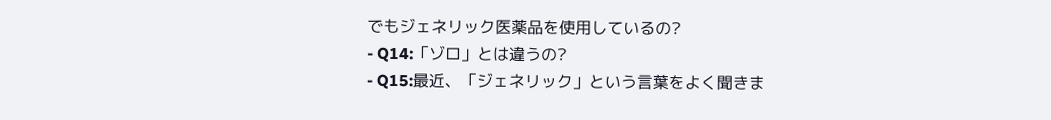でもジェネリック医薬品を使用しているの?
- Q14:「ゾロ」とは違うの?
- Q15:最近、「ジェネリック」という言葉をよく聞きま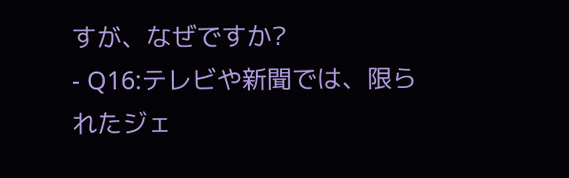すが、なぜですか?
- Q16:テレビや新聞では、限られたジェ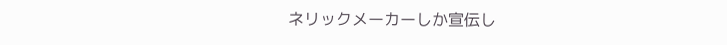ネリックメーカーしか宣伝し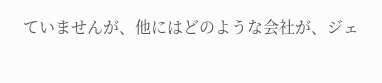ていませんが、他にはどのような会社が、ジェ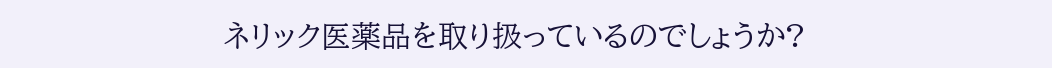ネリック医薬品を取り扱っているのでしょうか?